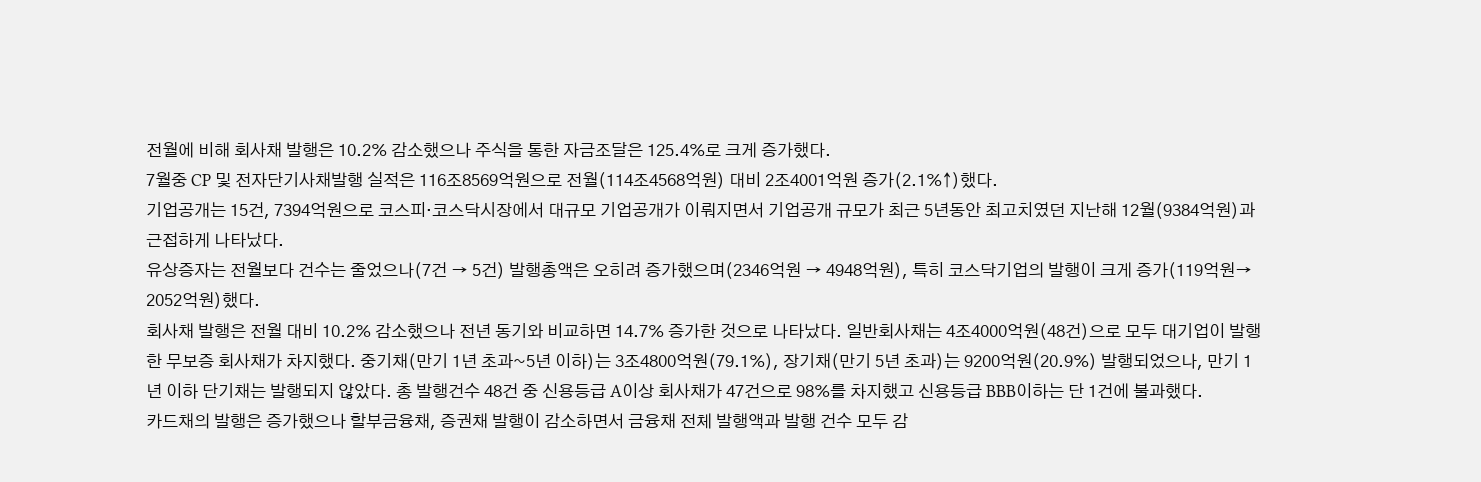전월에 비해 회사채 발행은 10.2% 감소했으나 주식을 통한 자금조달은 125.4%로 크게 증가했다.
7월중 CP 및 전자단기사채발행 실적은 116조8569억원으로 전월(114조4568억원) 대비 2조4001억원 증가(2.1%↑)했다.
기업공개는 15건, 7394억원으로 코스피·코스닥시장에서 대규모 기업공개가 이뤄지면서 기업공개 규모가 최근 5년동안 최고치였던 지난해 12월(9384억원)과 근접하게 나타났다.
유상증자는 전월보다 건수는 줄었으나(7건 → 5건) 발행총액은 오히려 증가했으며(2346억원 → 4948억원), 특히 코스닥기업의 발행이 크게 증가(119억원→ 2052억원)했다.
회사채 발행은 전월 대비 10.2% 감소했으나 전년 동기와 비교하면 14.7% 증가한 것으로 나타났다. 일반회사채는 4조4000억원(48건)으로 모두 대기업이 발행한 무보증 회사채가 차지했다. 중기채(만기 1년 초과~5년 이하)는 3조4800억원(79.1%), 장기채(만기 5년 초과)는 9200억원(20.9%) 발행되었으나, 만기 1년 이하 단기채는 발행되지 않았다. 총 발행건수 48건 중 신용등급 A이상 회사채가 47건으로 98%를 차지했고 신용등급 BBB이하는 단 1건에 불과했다.
카드채의 발행은 증가했으나 할부금융채, 증권채 발행이 감소하면서 금융채 전체 발행액과 발행 건수 모두 감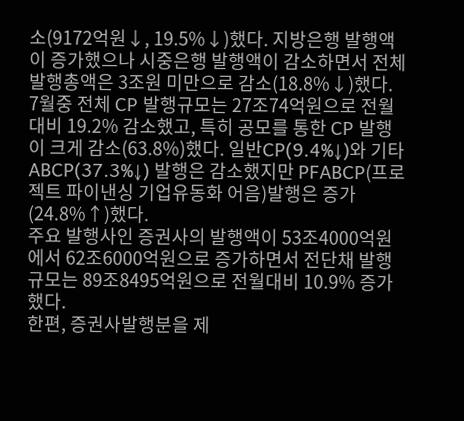소(9172억원↓, 19.5%↓)했다. 지방은행 발행액이 증가했으나 시중은행 발행액이 감소하면서 전체 발행총액은 3조원 미만으로 감소(18.8%↓)했다.
7월중 전체 CP 발행규모는 27조74억원으로 전월대비 19.2% 감소했고, 특히 공모를 통한 CP 발행이 크게 감소(63.8%)했다. 일반CP(9.4%↓)와 기타ABCP(37.3%↓) 발행은 감소했지만 PFABCP(프로젝트 파이낸싱 기업유동화 어음)발행은 증가(24.8%↑)했다.
주요 발행사인 증권사의 발행액이 53조4000억원에서 62조6000억원으로 증가하면서 전단채 발행규모는 89조8495억원으로 전월대비 10.9% 증가했다.
한편, 증권사발행분을 제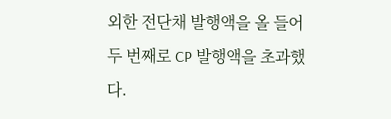외한 전단채 발행액을 올 들어 두 번째로 CP 발행액을 초과했다.